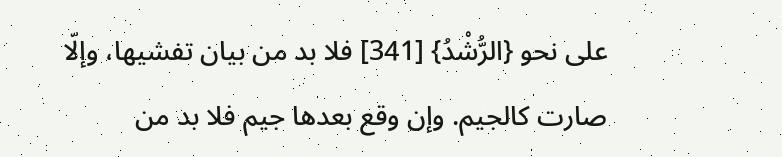على نحو {الرُّشْدُ} [341] فلا بد من بيان تفشيها، وإلّا صارت كالجيم. وإن وقع بعدها جيم فلا بد من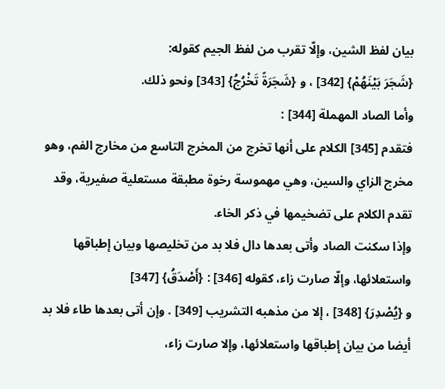بيان لفظ الشين، وإلّا تقرب من لفظ الجيم كقوله:
{شَجَرَ بَيْنَهُمْ} [342] ، و {شَجَرَةً تَخْرُجُ} [343] ونحو ذلك.
وأما الصاد المهملة [344] :
فتقدم [345] الكلام على أنها تخرج من المخرج التاسع من مخارج الفم، وهو مخرج الزاي والسين، وهي مهموسة رخوة مطبقة مستعلية صفيرية، وقد تقدم الكلام على تضخيمها في ذكر الخاء.
وإذا سكنت الصاد وأتى بعدها دال فلا بد من تخليصها وبيان إطباقها واستعلائها، وإلّا صارت زاء، كقوله [346] : {أَصْدَقُ} [347]
و {يُصْدِرَ} [348] ، إلا من مذهبه التشريب [349] . وإن أتى بعدها طاء فلا بد أيضا من بيان إطباقها واستعلائها، وإلا صارت زاء،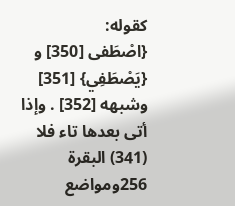كقوله:
{اصْطَفى [350] و {يَصْطَفِي} [351] وشبهه [352] . وإذا أتى بعدها تاء فلا
(341) البقرة 256ومواضع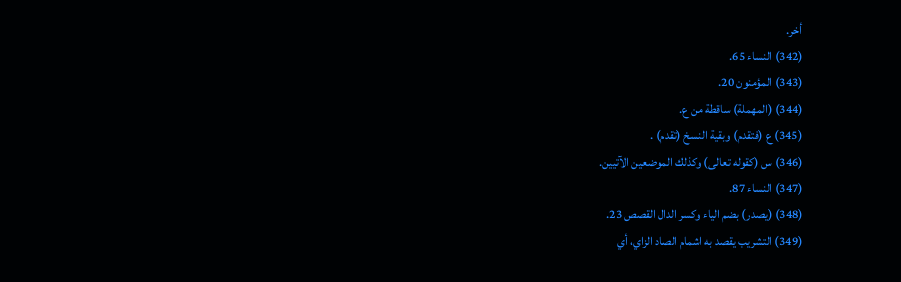أخر.
(342) النساء 65.
(343) المؤمنون 20.
(344) (المهملة) ساقطة من ع.
(345) ع (فتقدم) وبقية النسخ (تقدم) .
(346) س (كقوله تعالى) وكذلك الموضعين الآتيين.
(347) النساء 87.
(348) (يصدر) بضم الياء وكسر الدال القصص 23.
(349) التشريب يقصد به اشمام الصاد الزاي، أي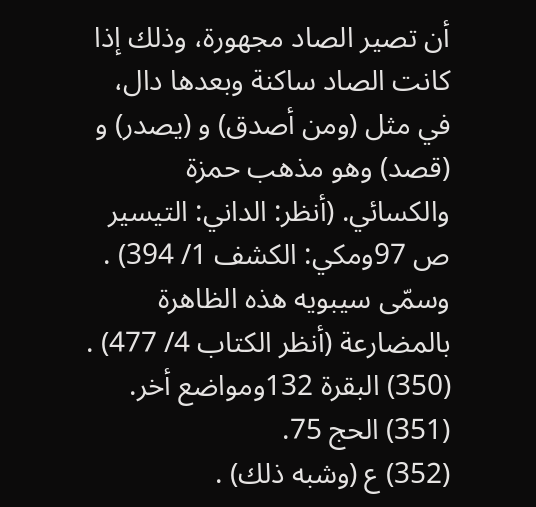أن تصير الصاد مجهورة، وذلك إذا كانت الصاد ساكنة وبعدها دال، في مثل (ومن أصدق) و (يصدر) و (قصد) وهو مذهب حمزة والكسائي. (أنظر: الداني: التيسير ص 97ومكي: الكشف 1/ 394) . وسمّى سيبويه هذه الظاهرة بالمضارعة (أنظر الكتاب 4/ 477) .
(350) البقرة 132ومواضع أخر.
(351) الحج 75.
(352) ع (وشبه ذلك) .